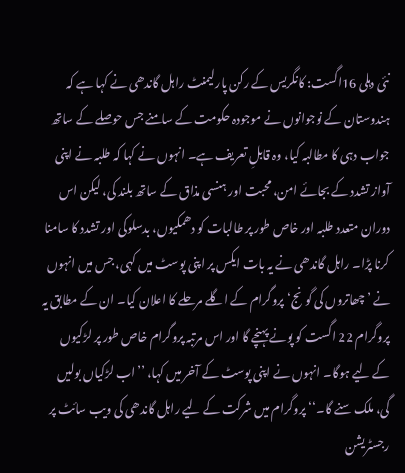نئی دہلی 16اگست: کانگریس کے رکن پارلیمنٹ راہل گاندھی نے کہا ہے کہ ہندوستان کے نوجوانوں نے موجودہ حکومت کے سامنے جس حوصلے کے ساتھ جواب دہی کا مطالبہ کیا، وہ قابلِ تعریف ہے۔ انہوں نے کہا کہ طلبہ نے اپنی آواز تشدد کے بجائے امن، محبت اور ہنسی مذاق کے ساتھ بلند کی، لیکن اس دوران متعدد طلبہ اور خاص طور پر طالبات کو دھمکیوں، بدسلوکی اور تشدد کا سامنا کرنا پڑا۔ راہل گاندھی نے یہ بات ایکس پر اپنی پوسٹ میں کہی، جس میں انہوں نے ’چھاتروں کی گونج‘ پروگرام کے اگلے مرحلے کا اعلان کیا۔ ان کے مطابق یہ پروگرام 22 اگست کو پونے پہنچے گا اور اس مرتبہ پروگرام خاص طور پر لڑکیوں کے لیے ہوگا۔ انہوں نے اپنی پوسٹ کے آخر میں کہا، ’’اب لڑکیاں بولیں گی، ملک سنے گا۔‘‘ پروگرام میں شرکت کے لیے راہل گاندھی کی ویب سائٹ پر رجسٹریشن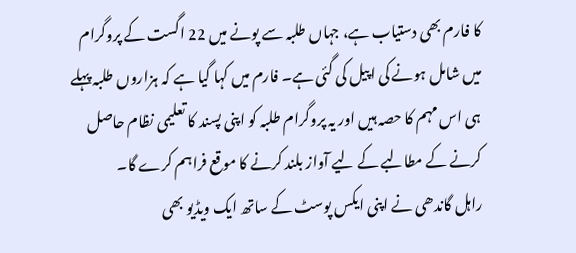کا فارم بھی دستیاب ہے، جہاں طلبہ سے پونے میں 22 اگست کے پروگرام میں شامل ہونے کی اپیل کی گئی ہے۔ فارم میں کہا گیا ہے کہ ہزاروں طلبہ پہلے ہی اس مہم کا حصہ ہیں اور یہ پروگرام طلبہ کو اپنی پسند کا تعلیمی نظام حاصل کرنے کے مطالبے کے لیے آواز بلند کرنے کا موقع فراہم کرے گا۔
راہل گاندھی نے اپنی ایکس پوسٹ کے ساتھ ایک ویڈیو بھی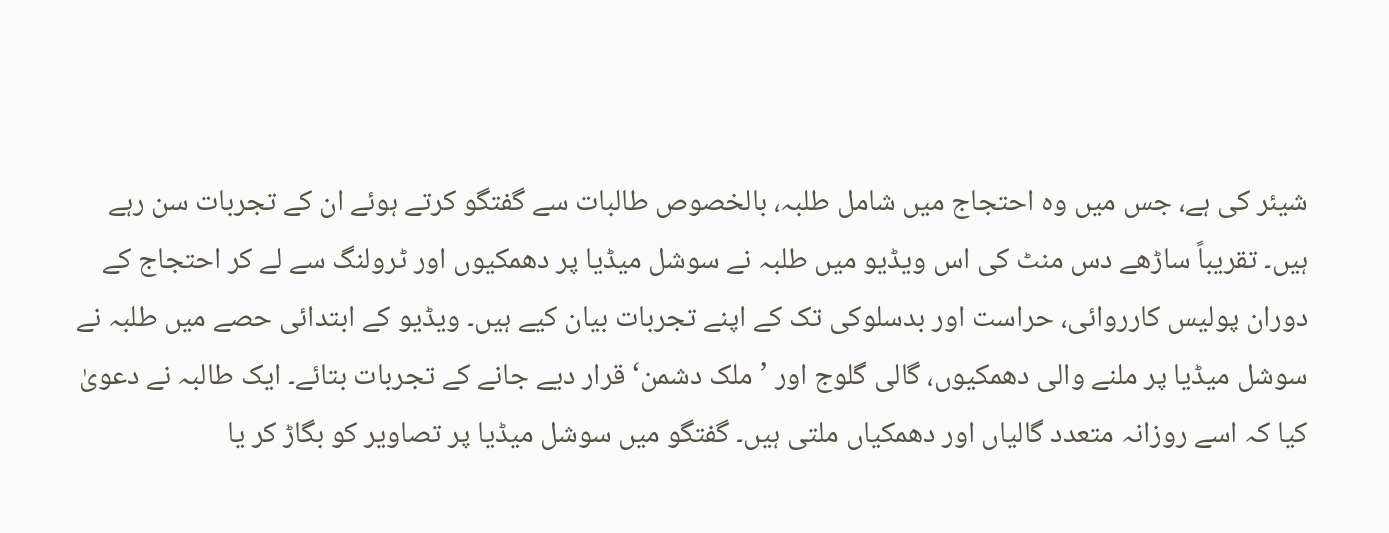شیئر کی ہے، جس میں وہ احتجاج میں شامل طلبہ، بالخصوص طالبات سے گفتگو کرتے ہوئے ان کے تجربات سن رہے ہیں۔ تقریباً ساڑھے دس منٹ کی اس ویڈیو میں طلبہ نے سوشل میڈیا پر دھمکیوں اور ٹرولنگ سے لے کر احتجاج کے دوران پولیس کارروائی، حراست اور بدسلوکی تک کے اپنے تجربات بیان کیے ہیں۔ ویڈیو کے ابتدائی حصے میں طلبہ نے سوشل میڈیا پر ملنے والی دھمکیوں، گالی گلوج اور ’ملک دشمن‘ قرار دیے جانے کے تجربات بتائے۔ ایک طالبہ نے دعویٰ کیا کہ اسے روزانہ متعدد گالیاں اور دھمکیاں ملتی ہیں۔ گفتگو میں سوشل میڈیا پر تصاویر کو بگاڑ کر یا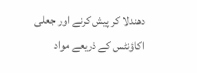دھندلا کر پیش کرنے اور جعلی اکاؤنٹس کے ذریعے مواد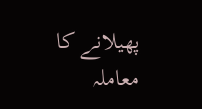پھیلانے کا معاملہ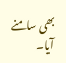بھی سامنے آیا۔